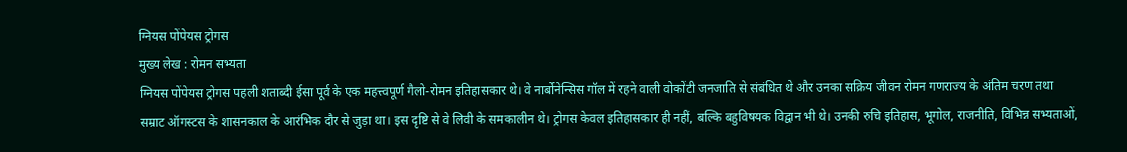ग्नियस पोंपेयस ट्रोगस
मुख्य लेख : रोमन सभ्यता
ग्नियस पोंपेयस ट्रोगस पहली शताब्दी ईसा पूर्व के एक महत्त्वपूर्ण गैलो-रोमन इतिहासकार थे। वे नार्बोनेन्सिस गॉल में रहने वाली वोकोंटी जनजाति से संबंधित थे और उनका सक्रिय जीवन रोमन गणराज्य के अंतिम चरण तथा सम्राट ऑगस्टस के शासनकाल के आरंभिक दौर से जुड़ा था। इस दृष्टि से वे लिवी के समकालीन थे। ट्रोगस केवल इतिहासकार ही नहीं, बल्कि बहुविषयक विद्वान भी थे। उनकी रुचि इतिहास, भूगोल, राजनीति, विभिन्न सभ्यताओं,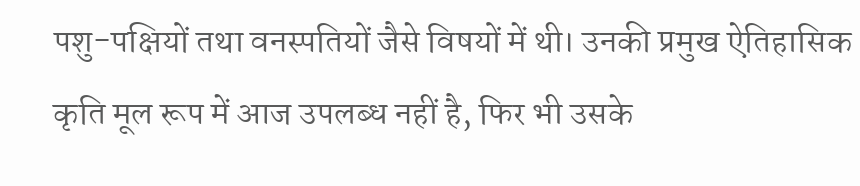पशु-पक्षियों तथा वनस्पतियों जैसे विषयों में थी। उनकी प्रमुख ऐतिहासिक कृति मूल रूप में आज उपलब्ध नहीं है, फिर भी उसके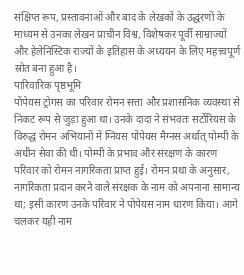संक्षिप्त रूप, प्रस्तावनाओं और बाद के लेखकों के उद्धरणों के माध्यम से उनका लेखन प्राचीन विश्व, विशेषकर पूर्वी साम्राज्यों और हेलेनिस्टिक राज्यों के इतिहास के अध्ययन के लिए महत्त्वपूर्ण स्रोत बना हुआ है।
पारिवारिक पृष्ठभूमि
पोंपेयस ट्रोगस का परिवार रोमन सत्ता और प्रशासनिक व्यवस्था से निकट रूप से जुड़ा हुआ था। उनके दादा ने संभवतः सर्टोरियस के विरुद्ध रोमन अभियानों में ग्नियस पोंपेयस मैग्नस अर्थात् पोम्पी के अधीन सेवा की थी। पोम्पी के प्रभाव और संरक्षण के कारण परिवार को रोमन नागरिकता प्राप्त हुई। रोमन प्रथा के अनुसार, नागरिकता प्रदान करने वाले संरक्षक के नाम को अपनाना सामान्य था; इसी कारण उनके परिवार ने पोंपेयस नाम धारण किया। आगे चलकर यही नाम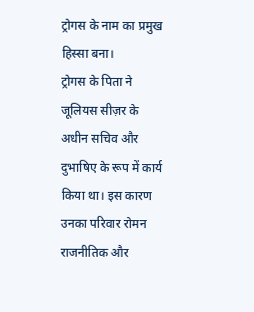ट्रोगस के नाम का प्रमुख हिस्सा बना।
ट्रोगस के पिता ने जूलियस सीज़र के अधीन सचिव और दुभाषिए के रूप में कार्य किया था। इस कारण उनका परिवार रोमन राजनीतिक और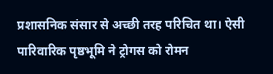प्रशासनिक संसार से अच्छी तरह परिचित था। ऐसी पारिवारिक पृष्ठभूमि ने ट्रोगस को रोमन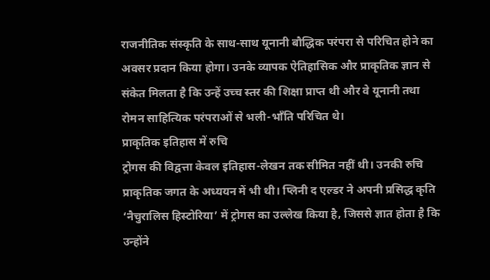राजनीतिक संस्कृति के साथ-साथ यूनानी बौद्धिक परंपरा से परिचित होने का अवसर प्रदान किया होगा। उनके व्यापक ऐतिहासिक और प्राकृतिक ज्ञान से संकेत मिलता है कि उन्हें उच्च स्तर की शिक्षा प्राप्त थी और वे यूनानी तथा रोमन साहित्यिक परंपराओं से भली-भाँति परिचित थे।
प्राकृतिक इतिहास में रुचि
ट्रोगस की विद्वत्ता केवल इतिहास-लेखन तक सीमित नहीं थी। उनकी रुचि प्राकृतिक जगत के अध्ययन में भी थी। प्लिनी द एल्डर ने अपनी प्रसिद्ध कृति ‘नैचुरालिस हिस्टोरिया’ में ट्रोगस का उल्लेख किया है, जिससे ज्ञात होता है कि उन्होंने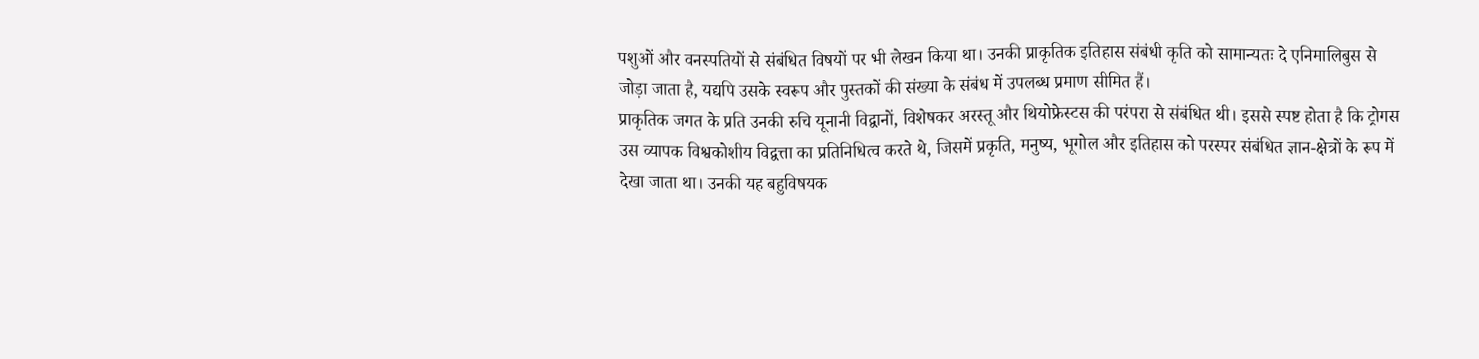पशुओं और वनस्पतियों से संबंधित विषयों पर भी लेखन किया था। उनकी प्राकृतिक इतिहास संबंधी कृति को सामान्यतः दे एनिमालिबुस से जोड़ा जाता है, यद्यपि उसके स्वरूप और पुस्तकों की संख्या के संबंध में उपलब्ध प्रमाण सीमित हैं।
प्राकृतिक जगत के प्रति उनकी रुचि यूनानी विद्वानों, विशेषकर अरस्तू और थियोफ्रेस्टस की परंपरा से संबंधित थी। इससे स्पष्ट होता है कि ट्रोगस उस व्यापक विश्वकोशीय विद्वत्ता का प्रतिनिधित्व करते थे, जिसमें प्रकृति, मनुष्य, भूगोल और इतिहास को परस्पर संबंधित ज्ञान-क्षेत्रों के रूप में देखा जाता था। उनकी यह बहुविषयक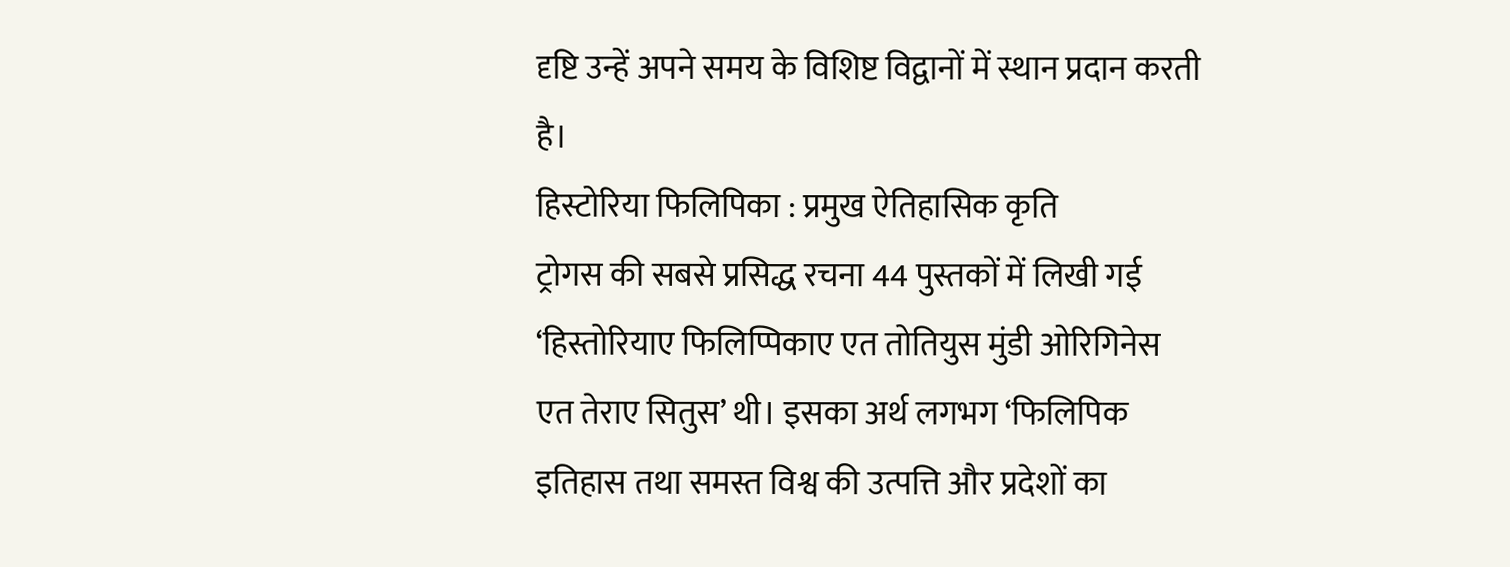दृष्टि उन्हें अपने समय के विशिष्ट विद्वानों में स्थान प्रदान करती है।
हिस्टोरिया फिलिपिका : प्रमुख ऐतिहासिक कृति
ट्रोगस की सबसे प्रसिद्ध रचना 44 पुस्तकों में लिखी गई ‘हिस्तोरियाए फिलिप्पिकाए एत तोतियुस मुंडी ओरिगिनेस एत तेराए सितुस’ थी। इसका अर्थ लगभग ‘फिलिपिक इतिहास तथा समस्त विश्व की उत्पत्ति और प्रदेशों का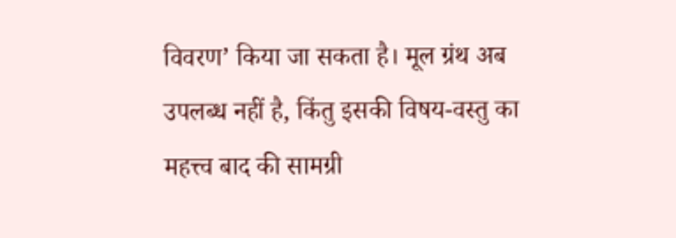विवरण’ किया जा सकता है। मूल ग्रंथ अब उपलब्ध नहीं है, किंतु इसकी विषय-वस्तु का महत्त्व बाद की सामग्री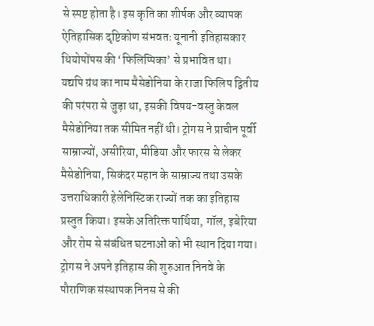से स्पष्ट होता है। इस कृति का शीर्षक और व्यापक ऐतिहासिक दृष्टिकोण संभवतः यूनानी इतिहासकार थियोपोंपस की ‘फिलिप्पिका’ से प्रभावित था।
यद्यपि ग्रंथ का नाम मैसेडोनिया के राजा फिलिप द्वितीय की परंपरा से जुड़ा था, इसकी विषय-वस्तु केवल मैसेडोनिया तक सीमित नहीं थी। ट्रोगस ने प्राचीन पूर्वी साम्राज्यों, असीरिया, मीडिया और फारस से लेकर मैसेडोनिया, सिकंदर महान के साम्राज्य तथा उसके उत्तराधिकारी हेलेनिस्टिक राज्यों तक का इतिहास प्रस्तुत किया। इसके अतिरिक्त पार्थिया, गॉल, इबेरिया और रोम से संबंधित घटनाओं को भी स्थान दिया गया।
ट्रोगस ने अपने इतिहास की शुरुआत निनवे के पौराणिक संस्थापक निनस से की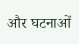और घटनाओं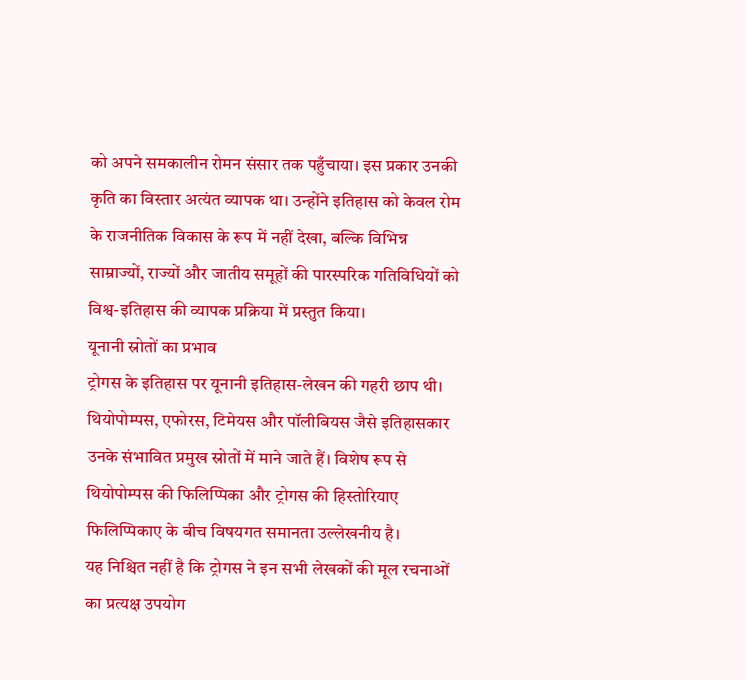को अपने समकालीन रोमन संसार तक पहुँचाया। इस प्रकार उनकी कृति का विस्तार अत्यंत व्यापक था। उन्होंने इतिहास को केवल रोम के राजनीतिक विकास के रूप में नहीं देखा, बल्कि विभिन्न साम्राज्यों, राज्यों और जातीय समूहों की पारस्परिक गतिविधियों को विश्व-इतिहास की व्यापक प्रक्रिया में प्रस्तुत किया।
यूनानी स्रोतों का प्रभाव
ट्रोगस के इतिहास पर यूनानी इतिहास-लेखन की गहरी छाप थी। थियोपोम्पस, एफोरस, टिमेयस और पॉलीबियस जैसे इतिहासकार उनके संभावित प्रमुख स्रोतों में माने जाते हैं। विशेष रूप से थियोपोम्पस की फिलिप्पिका और ट्रोगस की हिस्तोरियाए फिलिप्पिकाए के बीच विषयगत समानता उल्लेखनीय है।
यह निश्चित नहीं है कि ट्रोगस ने इन सभी लेखकों की मूल रचनाओं का प्रत्यक्ष उपयोग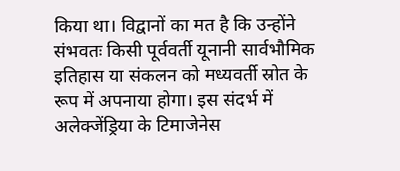किया था। विद्वानों का मत है कि उन्होंने संभवतः किसी पूर्ववर्ती यूनानी सार्वभौमिक इतिहास या संकलन को मध्यवर्ती स्रोत के रूप में अपनाया होगा। इस संदर्भ में अलेक्जेंड्रिया के टिमाजेनेस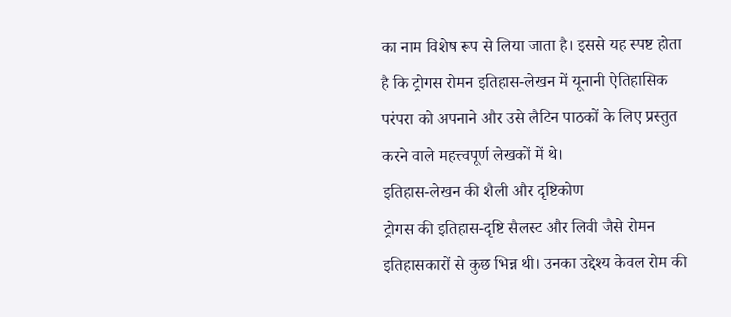का नाम विशेष रूप से लिया जाता है। इससे यह स्पष्ट होता है कि ट्रोगस रोमन इतिहास-लेखन में यूनानी ऐतिहासिक परंपरा को अपनाने और उसे लैटिन पाठकों के लिए प्रस्तुत करने वाले महत्त्वपूर्ण लेखकों में थे।
इतिहास-लेखन की शैली और दृष्टिकोण
ट्रोगस की इतिहास-दृष्टि सैलस्ट और लिवी जैसे रोमन इतिहासकारों से कुछ भिन्न थी। उनका उद्देश्य केवल रोम की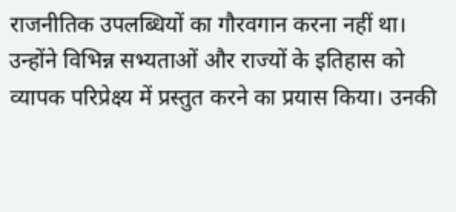राजनीतिक उपलब्धियों का गौरवगान करना नहीं था। उन्होंने विभिन्न सभ्यताओं और राज्यों के इतिहास को व्यापक परिप्रेक्ष्य में प्रस्तुत करने का प्रयास किया। उनकी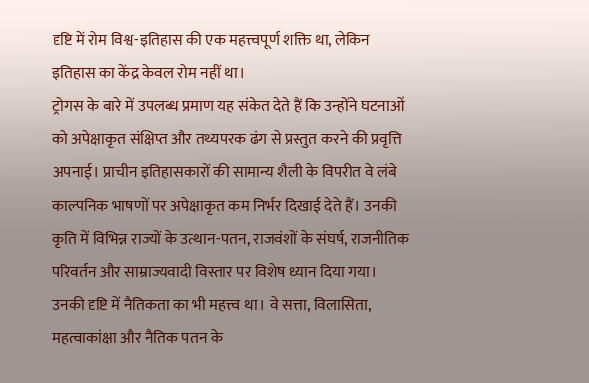दृष्टि में रोम विश्व-इतिहास की एक महत्त्वपूर्ण शक्ति था, लेकिन इतिहास का केंद्र केवल रोम नहीं था।
ट्रोगस के बारे में उपलब्ध प्रमाण यह संकेत देते हैं कि उन्होंने घटनाओं को अपेक्षाकृत संक्षिप्त और तथ्यपरक ढंग से प्रस्तुत करने की प्रवृत्ति अपनाई। प्राचीन इतिहासकारों की सामान्य शैली के विपरीत वे लंबे काल्पनिक भाषणों पर अपेक्षाकृत कम निर्भर दिखाई देते हैं। उनकी कृति में विभिन्न राज्यों के उत्थान-पतन, राजवंशों के संघर्ष, राजनीतिक परिवर्तन और साम्राज्यवादी विस्तार पर विशेष ध्यान दिया गया।
उनकी दृष्टि में नैतिकता का भी महत्त्व था। वे सत्ता, विलासिता, महत्वाकांक्षा और नैतिक पतन के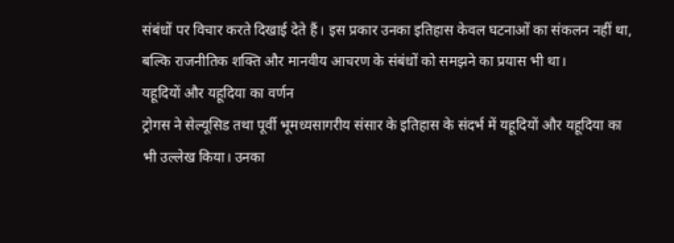संबंधों पर विचार करते दिखाई देते हैं। इस प्रकार उनका इतिहास केवल घटनाओं का संकलन नहीं था, बल्कि राजनीतिक शक्ति और मानवीय आचरण के संबंधों को समझने का प्रयास भी था।
यहूदियों और यहूदिया का वर्णन
ट्रोगस ने सेल्यूसिड तथा पूर्वी भूमध्यसागरीय संसार के इतिहास के संदर्भ में यहूदियों और यहूदिया का भी उल्लेख किया। उनका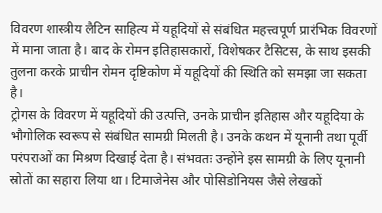विवरण शास्त्रीय लैटिन साहित्य में यहूदियों से संबंधित महत्त्वपूर्ण प्रारंभिक विवरणों में माना जाता है। बाद के रोमन इतिहासकारों, विशेषकर टैसिटस, के साथ इसकी तुलना करके प्राचीन रोमन दृष्टिकोण में यहूदियों की स्थिति को समझा जा सकता है।
ट्रोगस के विवरण में यहूदियों की उत्पत्ति, उनके प्राचीन इतिहास और यहूदिया के भौगोलिक स्वरूप से संबंधित सामग्री मिलती है। उनके कथन में यूनानी तथा पूर्वी परंपराओं का मिश्रण दिखाई देता है। संभवतः उन्होंने इस सामग्री के लिए यूनानी स्रोतों का सहारा लिया था। टिमाजेनेस और पोसिडोनियस जैसे लेखकों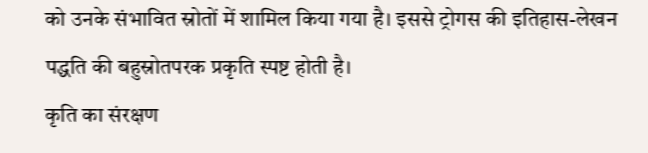को उनके संभावित स्रोतों में शामिल किया गया है। इससे ट्रोगस की इतिहास-लेखन पद्धति की बहुस्रोतपरक प्रकृति स्पष्ट होती है।
कृति का संरक्षण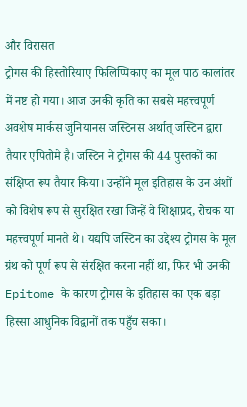और विरासत
ट्रोगस की हिस्तोरियाए फिलिप्पिकाए का मूल पाठ कालांतर में नष्ट हो गया। आज उनकी कृति का सबसे महत्त्वपूर्ण अवशेष मार्कस जुनियानस जस्टिनस अर्थात् जस्टिन द्वारा तैयार एपितोमे है। जस्टिन ने ट्रोगस की 44 पुस्तकों का संक्षिप्त रूप तैयार किया। उन्होंने मूल इतिहास के उन अंशों को विशेष रूप से सुरक्षित रखा जिन्हें वे शिक्षाप्रद, रोचक या महत्त्वपूर्ण मानते थे। यद्यपि जस्टिन का उद्देश्य ट्रोगस के मूल ग्रंथ को पूर्ण रूप से संरक्षित करना नहीं था, फिर भी उनकी Epitome के कारण ट्रोगस के इतिहास का एक बड़ा हिस्सा आधुनिक विद्वानों तक पहुँच सका।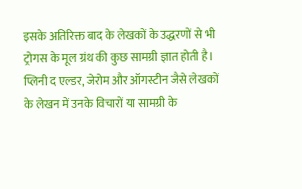इसके अतिरिक्त बाद के लेखकों के उद्धरणों से भी ट्रोगस के मूल ग्रंथ की कुछ सामग्री ज्ञात होती है। प्लिनी द एल्डर, जेरोम और ऑगस्टीन जैसे लेखकों के लेखन में उनके विचारों या सामग्री के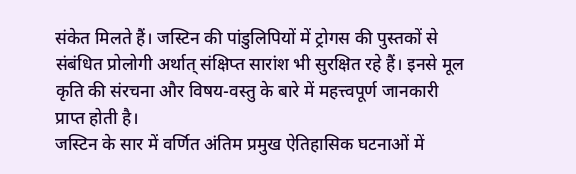संकेत मिलते हैं। जस्टिन की पांडुलिपियों में ट्रोगस की पुस्तकों से संबंधित प्रोलोगी अर्थात् संक्षिप्त सारांश भी सुरक्षित रहे हैं। इनसे मूल कृति की संरचना और विषय-वस्तु के बारे में महत्त्वपूर्ण जानकारी प्राप्त होती है।
जस्टिन के सार में वर्णित अंतिम प्रमुख ऐतिहासिक घटनाओं में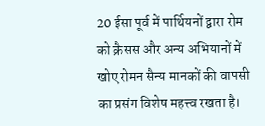20 ईसा पूर्व में पार्थियनों द्वारा रोम को क्रैसस और अन्य अभियानों में खोए रोमन सैन्य मानकों की वापसी का प्रसंग विशेष महत्त्व रखता है।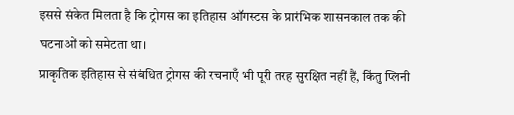इससे संकेत मिलता है कि ट्रोगस का इतिहास ऑगस्टस के प्रारंभिक शासनकाल तक की घटनाओं को समेटता था।
प्राकृतिक इतिहास से संबंधित ट्रोगस की रचनाएँ भी पूरी तरह सुरक्षित नहीं हैं, किंतु प्लिनी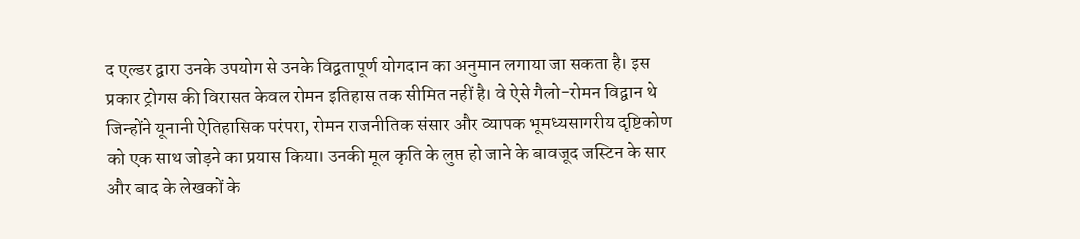द एल्डर द्वारा उनके उपयोग से उनके विद्वतापूर्ण योगदान का अनुमान लगाया जा सकता है। इस प्रकार ट्रोगस की विरासत केवल रोमन इतिहास तक सीमित नहीं है। वे ऐसे गैलो-रोमन विद्वान थे जिन्होंने यूनानी ऐतिहासिक परंपरा, रोमन राजनीतिक संसार और व्यापक भूमध्यसागरीय दृष्टिकोण को एक साथ जोड़ने का प्रयास किया। उनकी मूल कृति के लुप्त हो जाने के बावजूद जस्टिन के सार और बाद के लेखकों के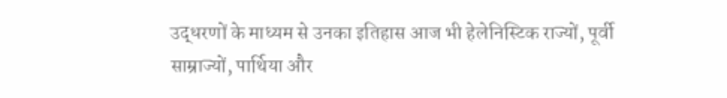उद्धरणों के माध्यम से उनका इतिहास आज भी हेलेनिस्टिक राज्यों, पूर्वी साम्राज्यों, पार्थिया और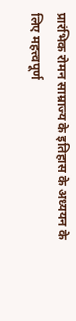प्रारंभिक रोमन साम्राज्य के इतिहास के अध्ययन के लिए महत्त्वपूर्ण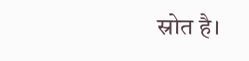स्रोत है।